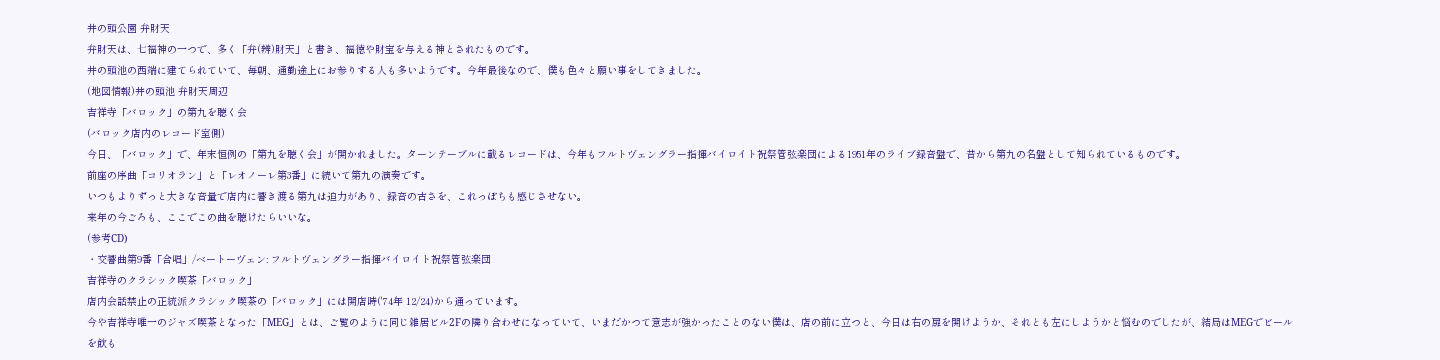井の頭公園 弁財天
弁財天は、七福神の一つで、多く「弁(辨)財天」と書き、福徳や財宝を与える神とされたものです。
井の頭池の西端に建てられていて、毎朝、通勤途上にお参りする人も多いようです。今年最後なので、僕も色々と願い事をしてきました。
(地図情報)井の頭池 弁財天周辺
吉祥寺「バロック」の第九を聴く会
(バロック店内のレコード室側)
今日、「バロック」で、年末恒例の「第九を聴く会」が開かれました。ターンテーブルに載るレコードは、今年もフルトヴェングラー指揮バイロイト祝祭管弦楽団による1951年のライブ録音盤で、昔から第九の名盤として知られているものです。
前座の序曲「コリオラン」と「レオノーレ第3番」に続いて第九の演奏です。
いつもよりずっと大きな音量で店内に響き渡る第九は迫力があり、録音の古さを、これっぽちも感じさせない。
来年の今ごろも、ここでこの曲を聴けたらいいな。
(参考CD)
・交響曲第9番「合唱」/ベートーヴェン: フルトヴェングラー指揮バイロイト祝祭管弦楽団
吉祥寺のクラシック喫茶「バロック」
店内会話禁止の正統派クラシック喫茶の「バロック」には開店時('74年 12/24)から通っています。
今や吉祥寺唯一のジャズ喫茶となった「MEG」とは、ご覧のように同じ雑居ビル2Fの隣り合わせになっていて、いまだかつて意志が強かったことのない僕は、店の前に立つと、今日は右の扉を開けようか、それとも左にしようかと悩むのでしたが、結局はMEGでビールを飲も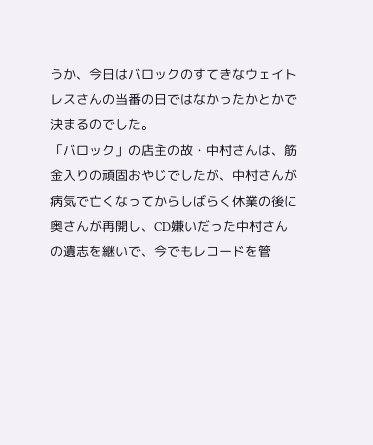うか、今日はバロックのすてきなウェイトレスさんの当番の日ではなかったかとかで決まるのでした。
「バロック」の店主の故・中村さんは、筋金入りの頑固おやじでしたが、中村さんが病気で亡くなってからしばらく休業の後に奥さんが再開し、CD嫌いだった中村さんの遺志を継いで、今でもレコードを管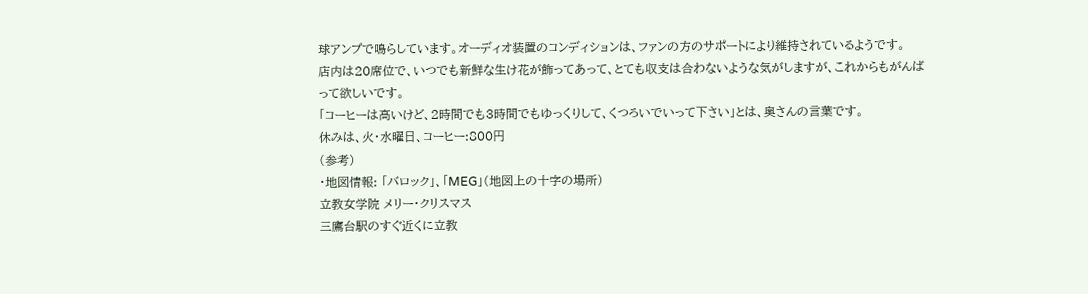球アンプで鳴らしています。オーディオ装置のコンディションは、ファンの方のサポートにより維持されているようです。
店内は20席位で、いつでも新鮮な生け花が飾ってあって、とても収支は合わないような気がしますが、これからもがんばって欲しいです。
「コーヒーは高いけど、2時間でも3時間でもゆっくりして、くつろいでいって下さい」とは、奥さんの言葉です。
休みは、火・水曜日、コーヒー:800円
(参考)
・地図情報: 「バロック」、「MEG」(地図上の十字の場所)
立教女学院 メリー・クリスマス
三鷹台駅のすぐ近くに立教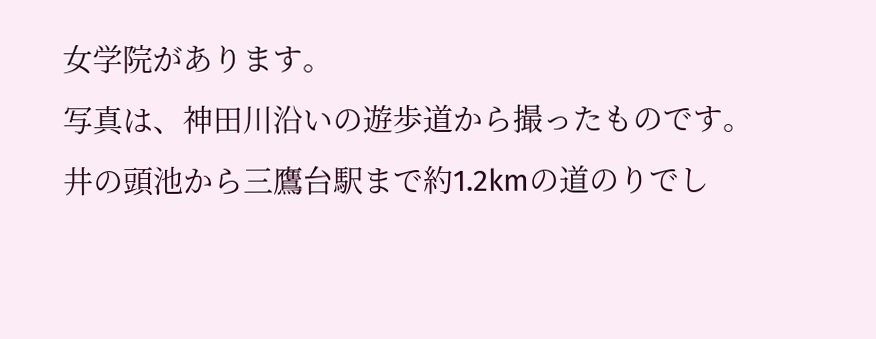女学院があります。
写真は、神田川沿いの遊歩道から撮ったものです。
井の頭池から三鷹台駅まで約1.2kmの道のりでし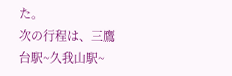た。
次の行程は、三鷹台駅~久我山駅~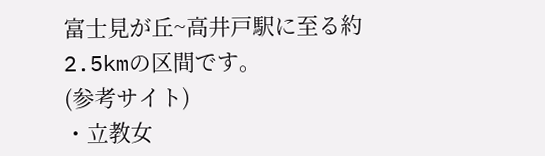富士見が丘~高井戸駅に至る約2.5kmの区間です。
(参考サイト)
・立教女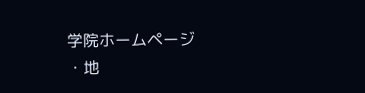学院ホームページ
・地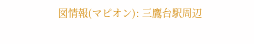図情報(マピオン): 三鷹台駅周辺